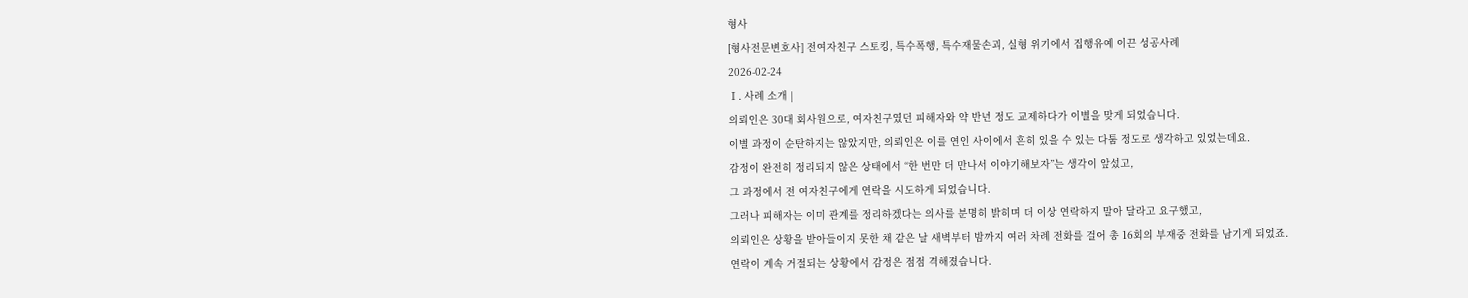형사
[형사전문변호사] 전여자친구 스토킹, 특수폭행, 특수재물손괴, 실형 위기에서 집행유예 이끈 성공사례
2026-02-24
Ⅰ. 사례 소개 |
의뢰인은 30대 회사원으로, 여자친구였던 피해자와 약 반년 정도 교제하다가 이별을 맞게 되었습니다.
이별 과정이 순탄하지는 않았지만, 의뢰인은 이를 연인 사이에서 흔히 있을 수 있는 다툼 정도로 생각하고 있었는데요.
감정이 완전히 정리되지 않은 상태에서 “한 번만 더 만나서 이야기해보자”는 생각이 앞섰고,
그 과정에서 전 여자친구에게 연락을 시도하게 되었습니다.
그러나 피해자는 이미 관계를 정리하겠다는 의사를 분명히 밝히며 더 이상 연락하지 말아 달라고 요구했고,
의뢰인은 상황을 받아들이지 못한 채 같은 날 새벽부터 밤까지 여러 차례 전화를 걸어 총 16회의 부재중 전화를 남기게 되었죠.
연락이 계속 거절되는 상황에서 감정은 점점 격해졌습니다.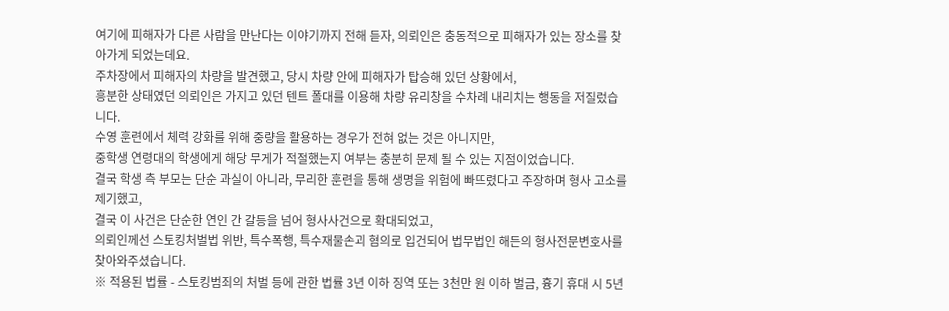여기에 피해자가 다른 사람을 만난다는 이야기까지 전해 듣자, 의뢰인은 충동적으로 피해자가 있는 장소를 찾아가게 되었는데요.
주차장에서 피해자의 차량을 발견했고, 당시 차량 안에 피해자가 탑승해 있던 상황에서,
흥분한 상태였던 의뢰인은 가지고 있던 텐트 폴대를 이용해 차량 유리창을 수차례 내리치는 행동을 저질렀습니다.
수영 훈련에서 체력 강화를 위해 중량을 활용하는 경우가 전혀 없는 것은 아니지만,
중학생 연령대의 학생에게 해당 무게가 적절했는지 여부는 충분히 문제 될 수 있는 지점이었습니다.
결국 학생 측 부모는 단순 과실이 아니라, 무리한 훈련을 통해 생명을 위험에 빠뜨렸다고 주장하며 형사 고소를 제기했고,
결국 이 사건은 단순한 연인 간 갈등을 넘어 형사사건으로 확대되었고,
의뢰인께선 스토킹처벌법 위반, 특수폭행, 특수재물손괴 혐의로 입건되어 법무법인 해든의 형사전문변호사를 찾아와주셨습니다.
※ 적용된 법률 - 스토킹범죄의 처벌 등에 관한 법률 3년 이하 징역 또는 3천만 원 이하 벌금, 흉기 휴대 시 5년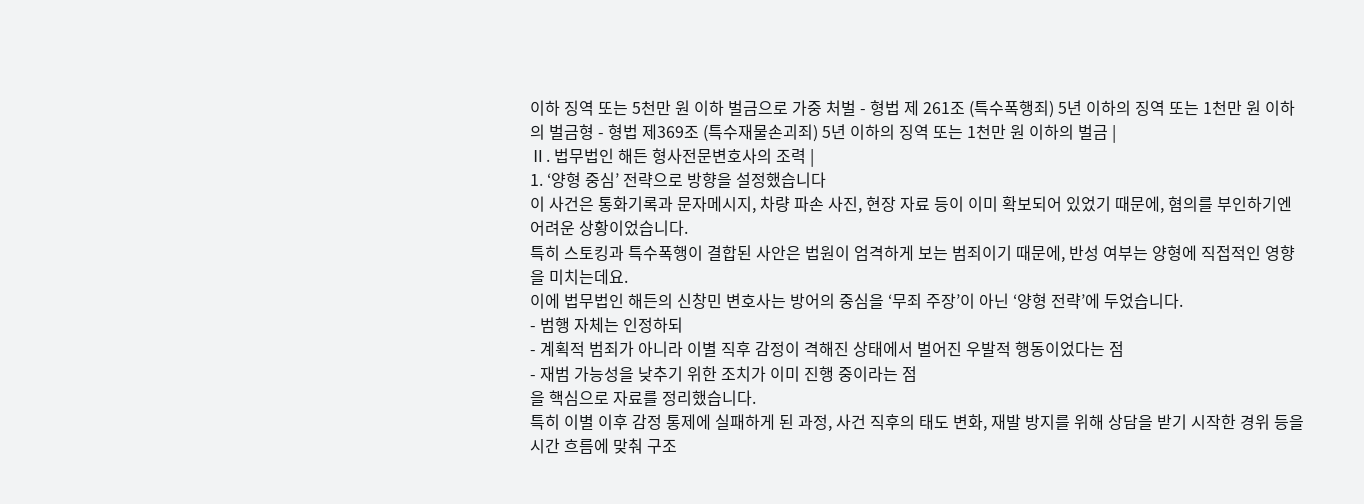이하 징역 또는 5천만 원 이하 벌금으로 가중 처벌 - 형법 제 261조 (특수폭행죄) 5년 이하의 징역 또는 1천만 원 이하의 벌금형 - 형법 제369조 (특수재물손괴죄) 5년 이하의 징역 또는 1천만 원 이하의 벌금 |
Ⅱ. 법무법인 해든 형사전문변호사의 조력 |
1. ‘양형 중심’ 전략으로 방향을 설정했습니다
이 사건은 통화기록과 문자메시지, 차량 파손 사진, 현장 자료 등이 이미 확보되어 있었기 때문에, 혐의를 부인하기엔 어려운 상황이었습니다.
특히 스토킹과 특수폭행이 결합된 사안은 법원이 엄격하게 보는 범죄이기 때문에, 반성 여부는 양형에 직접적인 영향을 미치는데요.
이에 법무법인 해든의 신창민 변호사는 방어의 중심을 ‘무죄 주장’이 아닌 ‘양형 전략’에 두었습니다.
- 범행 자체는 인정하되
- 계획적 범죄가 아니라 이별 직후 감정이 격해진 상태에서 벌어진 우발적 행동이었다는 점
- 재범 가능성을 낮추기 위한 조치가 이미 진행 중이라는 점
을 핵심으로 자료를 정리했습니다.
특히 이별 이후 감정 통제에 실패하게 된 과정, 사건 직후의 태도 변화, 재발 방지를 위해 상담을 받기 시작한 경위 등을 시간 흐름에 맞춰 구조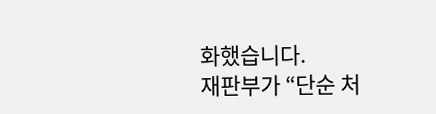화했습니다.
재판부가 “단순 처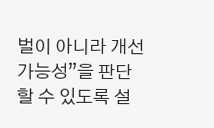벌이 아니라 개선 가능성”을 판단할 수 있도록 설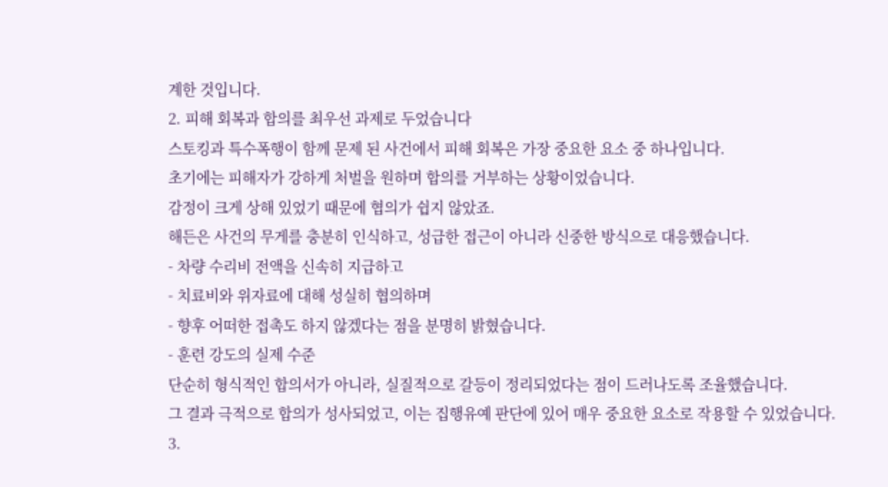계한 것입니다.
2. 피해 회복과 합의를 최우선 과제로 두었습니다
스토킹과 특수폭행이 함께 문제 된 사건에서 피해 회복은 가장 중요한 요소 중 하나입니다.
초기에는 피해자가 강하게 처벌을 원하며 합의를 거부하는 상황이었습니다.
감정이 크게 상해 있었기 때문에 협의가 쉽지 않았죠.
해든은 사건의 무게를 충분히 인식하고, 성급한 접근이 아니라 신중한 방식으로 대응했습니다.
- 차량 수리비 전액을 신속히 지급하고
- 치료비와 위자료에 대해 성실히 협의하며
- 향후 어떠한 접촉도 하지 않겠다는 점을 분명히 밝혔습니다.
- 훈련 강도의 실제 수준
단순히 형식적인 합의서가 아니라, 실질적으로 갈등이 정리되었다는 점이 드러나도록 조율했습니다.
그 결과 극적으로 합의가 성사되었고, 이는 집행유예 판단에 있어 매우 중요한 요소로 작용할 수 있었습니다.
3.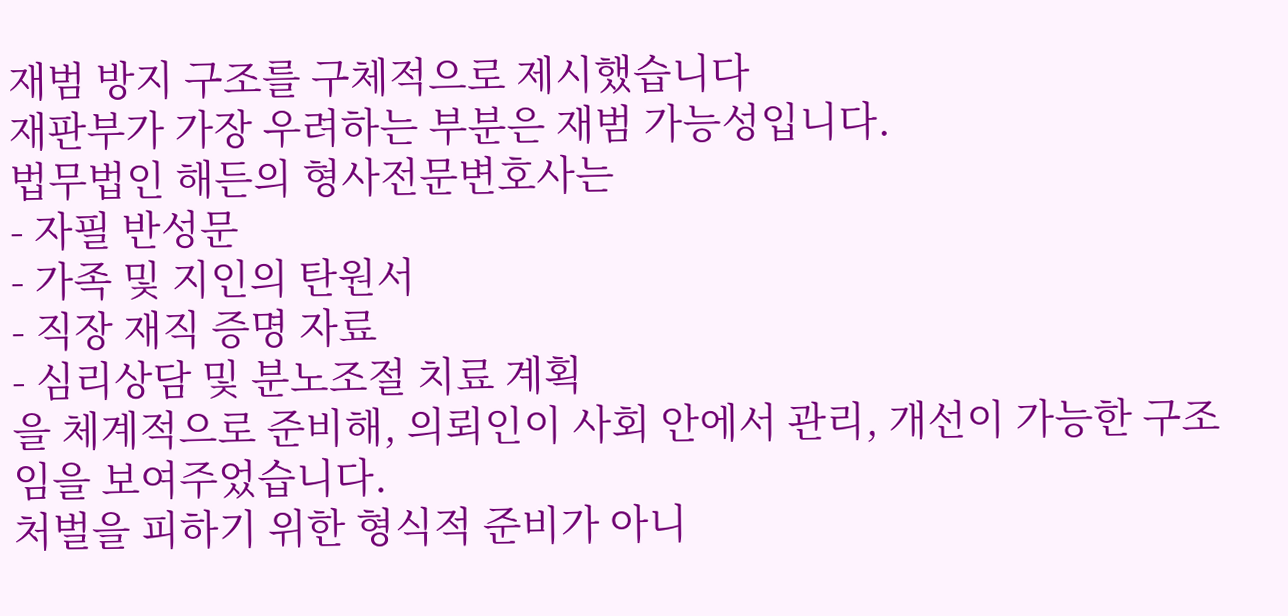재범 방지 구조를 구체적으로 제시했습니다
재판부가 가장 우려하는 부분은 재범 가능성입니다.
법무법인 해든의 형사전문변호사는
- 자필 반성문
- 가족 및 지인의 탄원서
- 직장 재직 증명 자료
- 심리상담 및 분노조절 치료 계획
을 체계적으로 준비해, 의뢰인이 사회 안에서 관리, 개선이 가능한 구조임을 보여주었습니다.
처벌을 피하기 위한 형식적 준비가 아니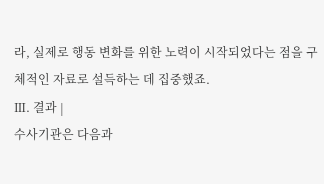라, 실제로 행동 변화를 위한 노력이 시작되었다는 점을 구체적인 자료로 설득하는 데 집중했죠.
Ⅲ. 결과 |
수사기관은 다음과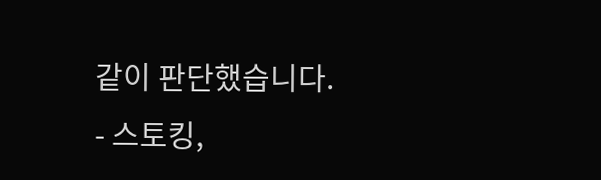같이 판단했습니다.
- 스토킹,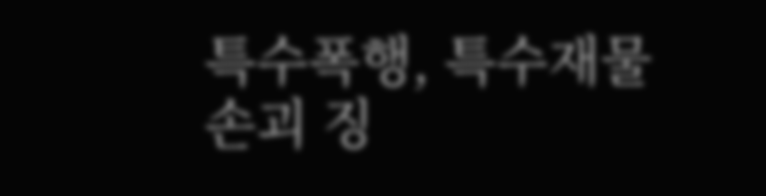특수폭행, 특수재물손괴 징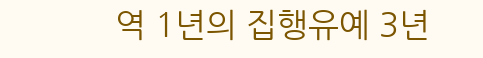역 1년의 집행유예 3년